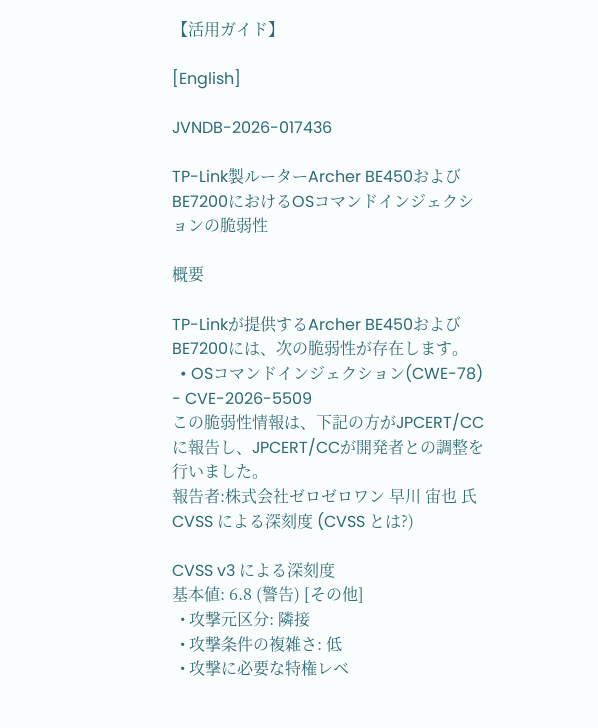【活用ガイド】

[English]

JVNDB-2026-017436

TP-Link製ルーターArcher BE450およびBE7200におけるOSコマンドインジェクションの脆弱性

概要

TP-Linkが提供するArcher BE450およびBE7200には、次の脆弱性が存在します。
  • OSコマンドインジェクション(CWE-78) - CVE-2026-5509
この脆弱性情報は、下記の方がJPCERT/CCに報告し、JPCERT/CCが開発者との調整を行いました。
報告者:株式会社ゼロゼロワン 早川 宙也 氏
CVSS による深刻度 (CVSS とは?)

CVSS v3 による深刻度
基本値: 6.8 (警告) [その他]
  • 攻撃元区分: 隣接
  • 攻撃条件の複雑さ: 低
  • 攻撃に必要な特権レベ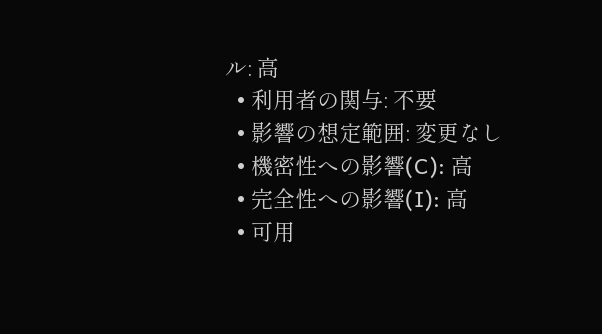ル: 高
  • 利用者の関与: 不要
  • 影響の想定範囲: 変更なし
  • 機密性への影響(C): 高
  • 完全性への影響(I): 高
  • 可用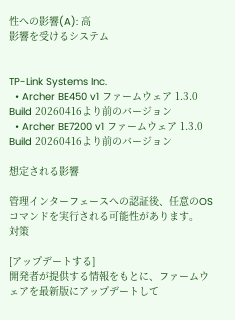性への影響(A): 高
影響を受けるシステム


TP-Link Systems Inc.
  • Archer BE450 v1 ファームウェア 1.3.0 Build 20260416より前のバージョン
  • Archer BE7200 v1 ファームウェア 1.3.0 Build 20260416より前のバージョン

想定される影響

管理インターフェースへの認証後、任意のOSコマンドを実行される可能性があります。
対策

[アップデートする]
開発者が提供する情報をもとに、ファームウェアを最新版にアップデートして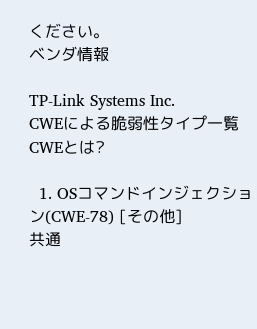ください。
ベンダ情報

TP-Link Systems Inc.
CWEによる脆弱性タイプ一覧  CWEとは?

  1. OSコマンドインジェクション(CWE-78) [その他]
共通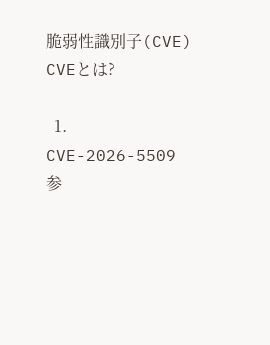脆弱性識別子(CVE)  CVEとは?

  1. CVE-2026-5509
参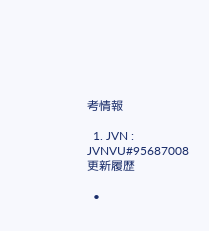考情報

  1. JVN : JVNVU#95687008
更新履歴

  •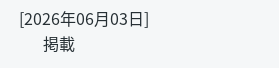[2026年06月03日]
      掲載